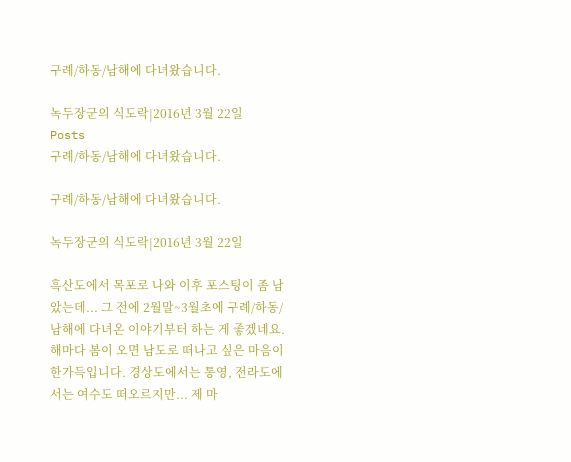구례/하동/남해에 다녀왔습니다.

녹두장군의 식도락|2016년 3월 22일
Posts
구례/하동/남해에 다녀왔습니다.

구례/하동/남해에 다녀왔습니다.

녹두장군의 식도락|2016년 3월 22일

흑산도에서 목포로 나와 이후 포스팅이 좀 남았는데... 그 전에 2월말~3월초에 구례/하동/남해에 다녀온 이야기부터 하는 게 좋겠네요. 해마다 봄이 오면 남도로 떠나고 싶은 마음이 한가득입니다. 경상도에서는 통영, 전라도에서는 여수도 떠오르지만... 제 마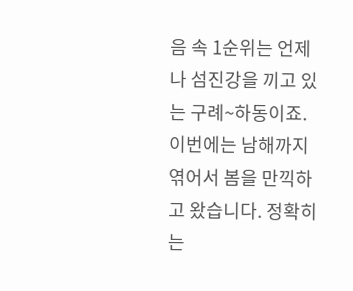음 속 1순위는 언제나 섬진강을 끼고 있는 구례~하동이죠. 이번에는 남해까지 엮어서 봄을 만끽하고 왔습니다. 정확히는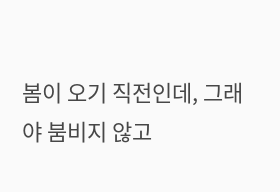봄이 오기 직전인데, 그래야 붐비지 않고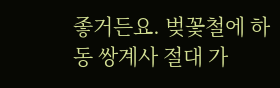좋거든요. 벚꽃철에 하동 쌍계사 절대 가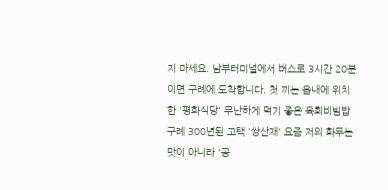지 마세요. 남부터미널에서 버스로 3시간 20분이면 구례에 도착합니다. 첫 끼는 읍내에 위치한 '평화식당' 무난하게 먹기 좋은 육회비빔밥 구례 300년된 고택 '쌍산재' 요즘 저의 화두는 맛이 아니라 '공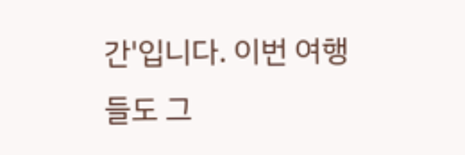간'입니다. 이번 여행들도 그